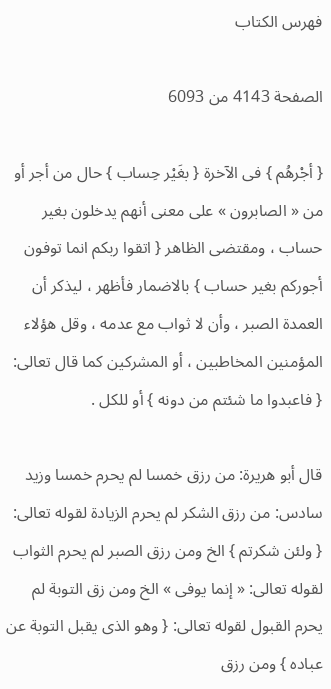فهرس الكتاب

الصفحة 4143 من 6093

{ أجْرهُم } فى الآخرة { بغَيْر حِساب } حال من أجر أو من « الصابرون » على معنى أنهم يدخلون بغير حساب ، ومقتضى الظاهر { اتقوا ربكم انما توفون أجوركم بغير حساب } بالاضمار فأظهر ، ليذكر أن العمدة الصبر ، وأن لا ثواب مع عدمه ، وقل هؤلاء المؤمنين المخاطبين ، أو المشركين كما قال تعالى: { فاعبدوا ما شئتم من دونه } أو للكل .

قال أبو هريرة: من رزق خمسا لم يحرم خمسا وزيد سادس: من رزق الشكر لم يحرم الزيادة لقوله تعالى: { ولئن شكرتم } الخ ومن رزق الصبر لم يحرم الثواب لقوله تعالى: « إنما يوفى » الخ ومن زق التوبة لم يحرم القبول لقوله تعالى: { وهو الذى يقبل التوبة عن عباده } ومن رزق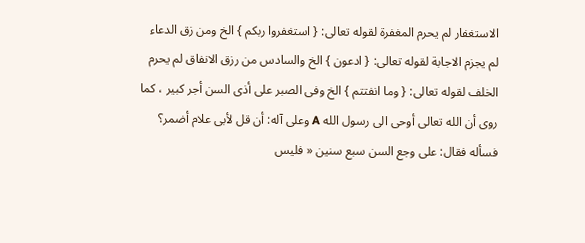الاستغفار لم يحرم المغفرة لقوله تعالى: { استغفروا ربكم } الخ ومن زق الدعاء لم يجزم الاجابة لقوله تعالى: { ادعون } الخ والسادس من رزق الانفاق لم يحرم الخلف لقوله تعالى: { وما انفتتم } الخ وفى الصبر على أذى السن أجر كبير ، كما روى أن الله تعالى أوحى الى رسول الله A وعلى آله: أن قل لأبى علام أضمر؟ فسأله فقال: على وجع السن سبع سنين « فليس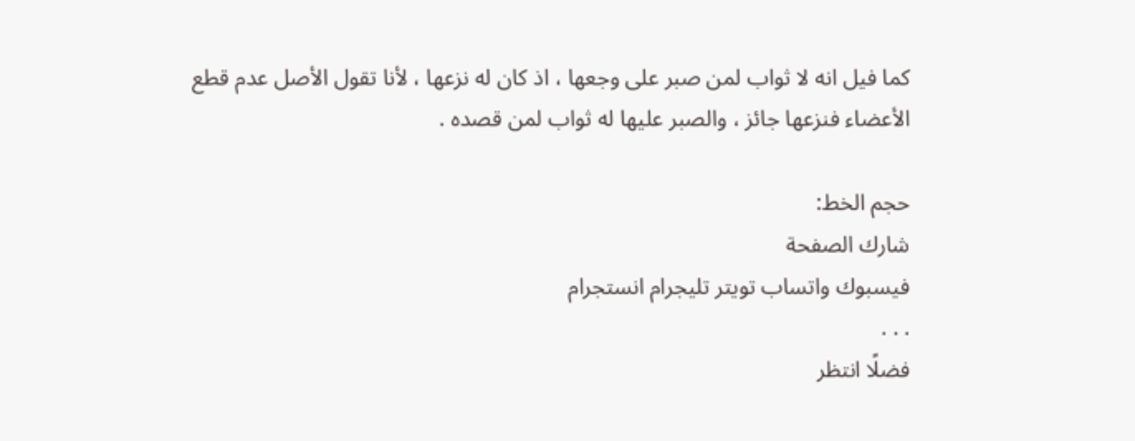كما فيل انه لا ثواب لمن صبر على وجعها ، اذ كان له نزعها ، لأنا تقول الأصل عدم قطع الأعضاء فنزعها جائز ، والصبر عليها له ثواب لمن قصده .

حجم الخط:
شارك الصفحة
فيسبوك واتساب تويتر تليجرام انستجرام
. . .
فضلًا انتظر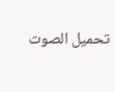تحميل الصوت